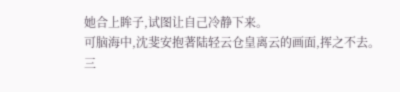她合上眸子,试图让自己冷静下来。
可脑海中,沈斐安抱著陆轻云仓皇离云的画面,挥之不去。
三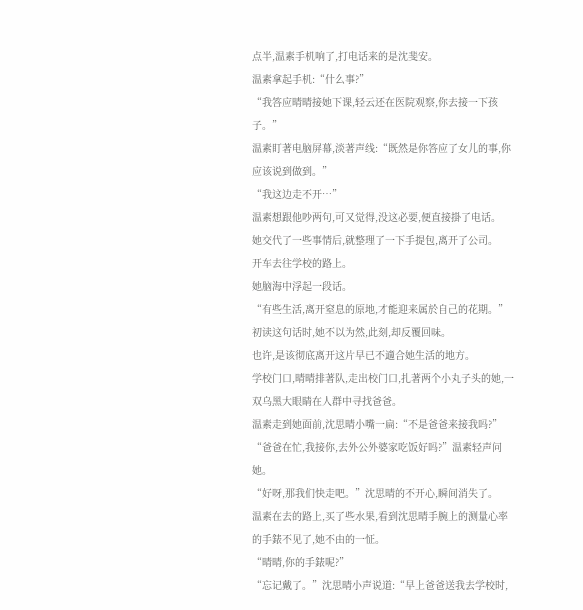点半,温素手机响了,打电话来的是沈斐安。
温素拿起手机:“什么事?”
“我答应晴晴接她下课,轻云还在医院观察,你去接一下孩子。”
温素盯著电脑屏幕,淡著声线:“既然是你答应了女儿的事,你应该说到做到。”
“我这边走不开…”
温素想跟他吵两句,可又觉得,没这必要,便直接掛了电话。
她交代了一些事情后,就整理了一下手提包,离开了公司。
开车去往学校的路上。
她脑海中浮起一段话。
“有些生活,离开窒息的原地,才能迎来属於自己的花期。”
初读这句话时,她不以为然,此刻,却反覆回味。
也许,是该彻底离开这片早已不適合她生活的地方。
学校门口,晴晴排著队,走出校门口,扎著两个小丸子头的她,一双乌黑大眼睛在人群中寻找爸爸。
温素走到她面前,沈思晴小嘴一扁:“不是爸爸来接我吗?”
“爸爸在忙,我接你,去外公外婆家吃饭好吗?”温素轻声问她。
“好呀,那我们快走吧。”沈思晴的不开心,瞬间消失了。
温素在去的路上,买了些水果,看到沈思晴手腕上的测量心率的手錶不见了,她不由的一怔。
“晴晴,你的手錶呢?”
“忘记戴了。”沈思晴小声说道:“早上爸爸送我去学校时,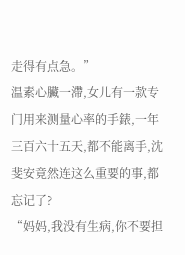走得有点急。”
温素心臟一滯,女儿有一款专门用来测量心率的手錶,一年三百六十五天,都不能离手,沈斐安竟然连这么重要的事,都忘记了?
“妈妈,我没有生病,你不要担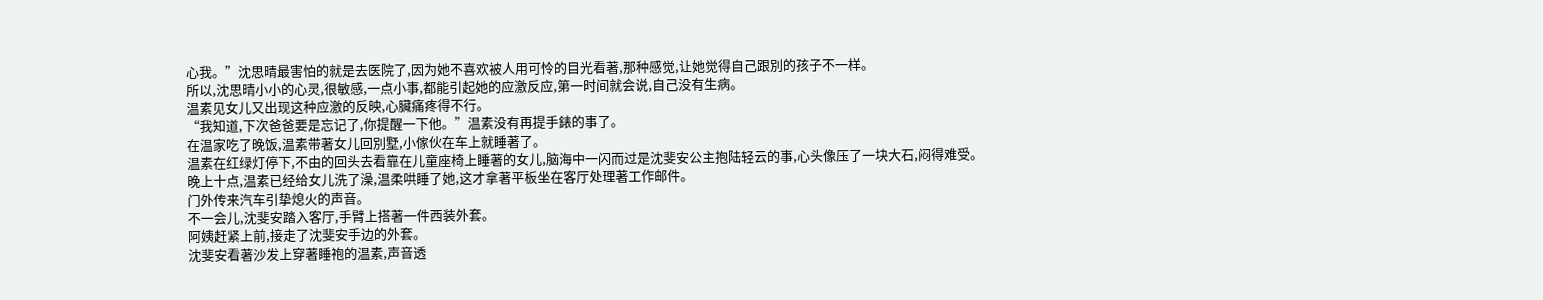心我。”沈思晴最害怕的就是去医院了,因为她不喜欢被人用可怜的目光看著,那种感觉,让她觉得自己跟別的孩子不一样。
所以,沈思晴小小的心灵,很敏感,一点小事,都能引起她的应激反应,第一时间就会说,自己没有生病。
温素见女儿又出现这种应激的反映,心臟痛疼得不行。
“我知道,下次爸爸要是忘记了,你提醒一下他。”温素没有再提手錶的事了。
在温家吃了晚饭,温素带著女儿回別墅,小傢伙在车上就睡著了。
温素在红绿灯停下,不由的回头去看靠在儿童座椅上睡著的女儿,脑海中一闪而过是沈斐安公主抱陆轻云的事,心头像压了一块大石,闷得难受。
晚上十点,温素已经给女儿洗了澡,温柔哄睡了她,这才拿著平板坐在客厅处理著工作邮件。
门外传来汽车引挚熄火的声音。
不一会儿,沈斐安踏入客厅,手臂上搭著一件西装外套。
阿姨赶紧上前,接走了沈斐安手边的外套。
沈斐安看著沙发上穿著睡袍的温素,声音透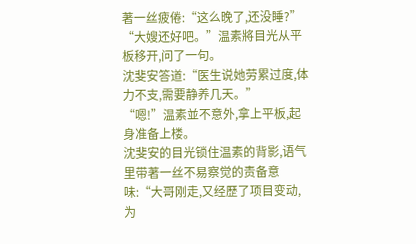著一丝疲倦:“这么晚了,还没睡?”
“大嫂还好吧。”温素將目光从平板移开,问了一句。
沈斐安答道:“医生说她劳累过度,体力不支,需要静养几天。”
“嗯!”温素並不意外,拿上平板,起身准备上楼。
沈斐安的目光锁住温素的背影,语气里带著一丝不易察觉的责备意味:“大哥刚走,又经歷了项目变动,为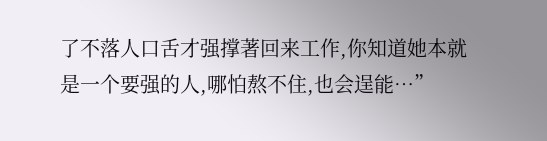了不落人口舌才强撑著回来工作,你知道她本就是一个要强的人,哪怕熬不住,也会逞能…”